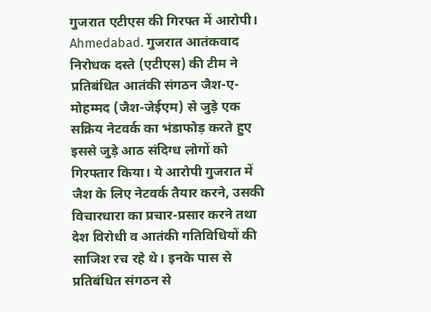गुजरात एटीएस की गिरफ्त में आरोपी।
Ahmedabad. गुजरात आतंकवाद निरोधक दस्ते (एटीएस) की टीम ने प्रतिबंधित आतंकी संगठन जैश-ए-मोहम्मद (जैश-जेईएम) से जुड़े एक सक्रिय नेटवर्क का भंडाफोड़ करते हुए इससे जुड़े आठ संदिग्ध लोगों को गिरफ्तार किया। ये आरोपी गुजरात में जैश के लिए नेटवर्क तैयार करने, उसकी विचारधारा का प्रचार-प्रसार करने तथा देश विरोधी व आतंकी गतिविधियों की साजिश रच रहे थे। इनके पास से प्रतिबंधित संगठन से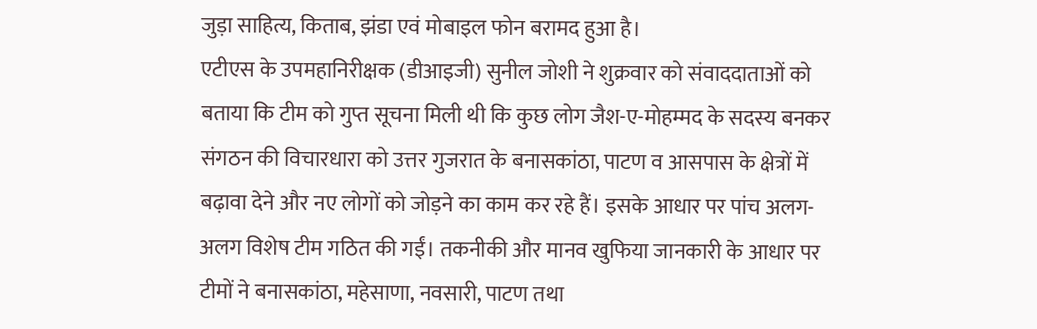जुड़ा साहित्य, किताब, झंडा एवं मोबाइल फोन बरामद हुआ है।
एटीएस के उपमहानिरीक्षक (डीआइजी) सुनील जोशी ने शुक्रवार को संवाददाताओं को बताया कि टीम को गुप्त सूचना मिली थी कि कुछ लोग जैश-ए-मोहम्मद के सदस्य बनकर संगठन की विचारधारा को उत्तर गुजरात के बनासकांठा, पाटण व आसपास के क्षेत्रों में बढ़ावा देने और नए लोगों को जोड़ने का काम कर रहे हैं। इसके आधार पर पांच अलग-अलग विशेष टीम गठित की गईं। तकनीकी और मानव खुफिया जानकारी के आधार पर टीमों ने बनासकांठा, महेसाणा, नवसारी, पाटण तथा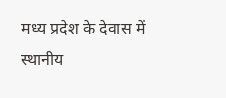मध्य प्रदेश के देवास में स्थानीय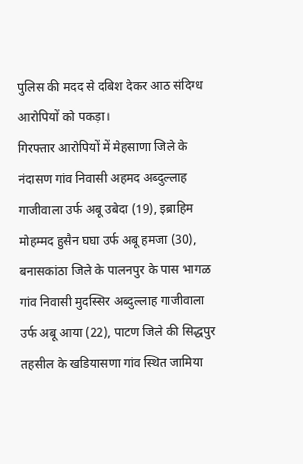पुलिस की मदद से दबिश देकर आठ संदिग्ध आरोपियों को पकड़ा।
गिरफ्तार आरोपियों में मेहसाणा जिले के नंदासण गांव निवासी अहमद अब्दुल्लाह गाजीवाला उर्फ अबू उबेदा (19), इब्राहिम मोहम्मद हुसैन घघा उर्फ अबू हमजा (30), बनासकांठा जिले के पालनपुर के पास भागळ गांव निवासी मुदस्सिर अब्दुल्लाह गाजीवाला उर्फ अबू आया (22), पाटण जिले की सिद्धपुर तहसील के खडियासणा गांव स्थित जामिया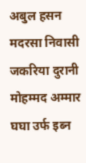अबुल हसन मदरसा निवासी जकरिया दुरानी मोहम्मद अम्मार घघा उर्फ इब्न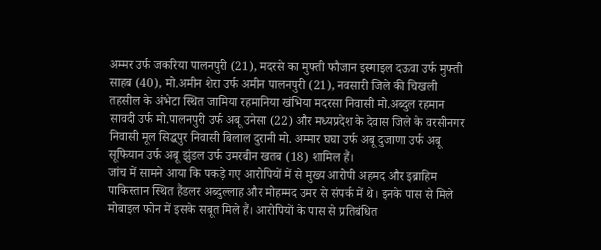अम्मर उर्फ जकरिया पालनपुरी (21), मदरसे का मुफ्ती फौजान इस्माइल दऊवा उर्फ मुफ्ती साहब (40), मो.अमीन शेरा उर्फ अमीन पालनपुरी (21), नवसारी जिले की चिखली तहसील के अंभेटा स्थित जामिया रहमानिया खंभिया मदरसा निवासी मो.अब्दुल रहमान सावदी उर्फ मो.पालनपुरी उर्फ अबू उनेसा (22) और मध्यप्रदेश के देवास जिले के वरसीनगर निवासी मूल सिद्धपुर निवासी बिलाल दुरानी मो. अम्मार घघा उर्फ अबू दुजाणा उर्फ अबू सूफियान उर्फ अबू झुंडल उर्फ उमरबीन खतब (18) शामिल हैं।
जांच में सामने आया कि पकड़े गए आरोपियों में से मुख्य आरोपी अहमद और इब्राहिम पाकिस्तान स्थित हैंडलर अब्दुल्लाह और मोहम्मद उमर से संपर्क में थे। इनके पास से मिले मोबाइल फोन में इसके सबूत मिले हैं। आरोपियों के पास से प्रतिबंधित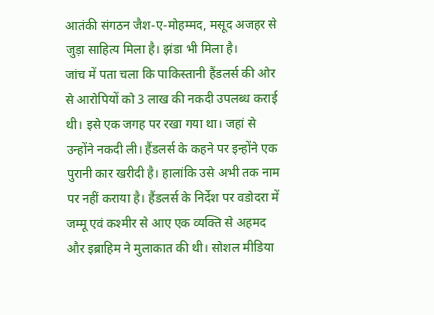आतंकी संगठन जैश-ए-मोहम्मद, मसूद अजहर से जुड़ा साहित्य मिला है। झंडा भी मिला है।
जांच में पता चला कि पाकिस्तानी हैंडलर्स की ओर से आरोपियों को 3 लाख की नकदी उपलब्ध कराई थी। इसे एक जगह पर रखा गया था। जहां से उन्होंने नकदी ली। हैंडलर्स के कहने पर इन्होंने एक पुरानी कार खरीदी है। हालांकि उसे अभी तक नाम पर नहीं कराया है। हैंडलर्स के निर्देश पर वडोदरा में जम्मू एवं कश्मीर से आए एक व्यक्ति से अहमद और इब्राहिम ने मुलाकात की थी। सोशल मीडिया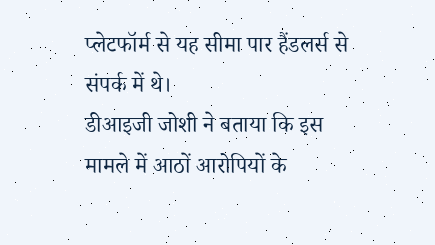प्लेटफॉर्म से यह सीमा पार हैंडलर्स से संपर्क में थे।
डीआइजी जोशी ने बताया कि इस मामले में आठों आरोपियों के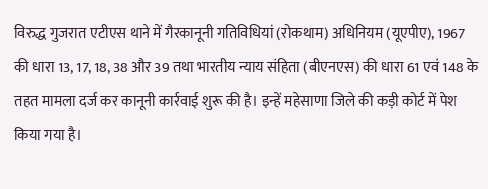विरुद्ध गुजरात एटीएस थाने में गैरकानूनी गतिविधियां (रोकथाम) अधिनियम (यूएपीए), 1967 की धारा 13, 17, 18, 38 और 39 तथा भारतीय न्याय संहिता (बीएनएस) की धारा 61 एवं 148 के तहत मामला दर्ज कर कानूनी कार्रवाई शुरू की है। इन्हें महेसाणा जिले की कड़ी कोर्ट में पेश किया गया है।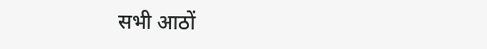सभी आठों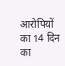आरोपियों का 14 दिन का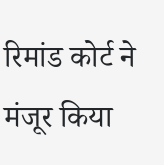रिमांड कोर्ट ने मंजूर किया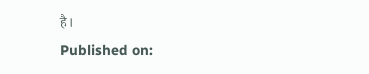है।
Published on: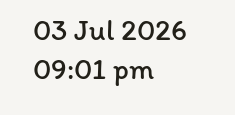03 Jul 2026 09:01 pm